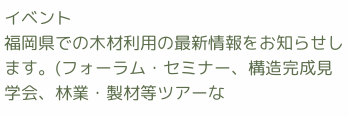イベント
福岡県での木材利用の最新情報をお知らせします。(フォーラム・セミナー、構造完成見学会、林業・製材等ツアーな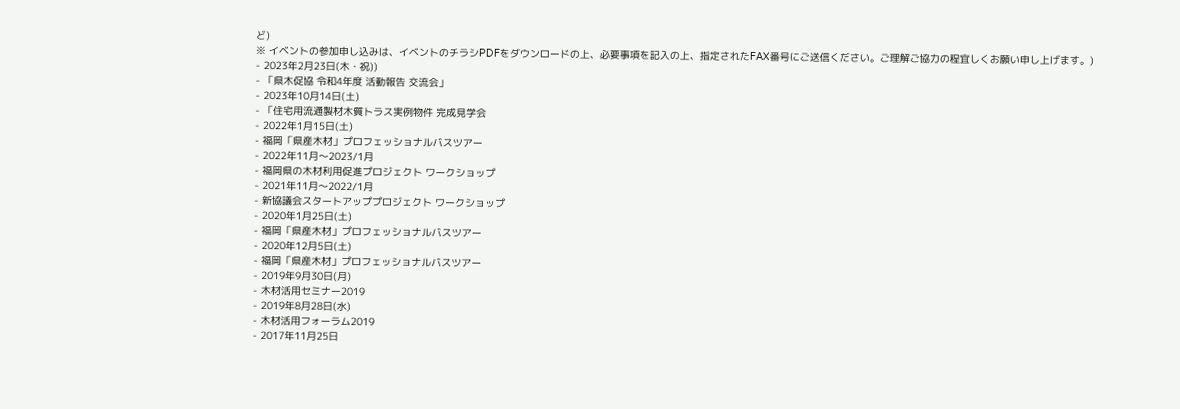ど)
※ イベントの参加申し込みは、イベントのチラシPDFをダウンロードの上、必要事項を記入の上、指定されたFAX番号にご送信ください。ご理解ご協力の程宜しくお願い申し上げます。)
- 2023年2月23日(木・祝))
- 「県木促協 令和4年度 活動報告 交流会」
- 2023年10月14日(土)
- 「住宅用流通製材木質トラス実例物件 完成見学会
- 2022年1月15日(土)
- 福岡「県産木材」プロフェッショナルバスツアー
- 2022年11月〜2023/1月
- 福岡県の木材利用促進プロジェクト ワークショップ
- 2021年11月〜2022/1月
- 新協議会スタートアッププロジェクト ワークショップ
- 2020年1月25日(土)
- 福岡「県産木材」プロフェッショナルバスツアー
- 2020年12月5日(土)
- 福岡「県産木材」プロフェッショナルバスツアー
- 2019年9月30日(月)
- 木材活用セミナー2019
- 2019年8月28日(水)
- 木材活用フォーラム2019
- 2017年11月25日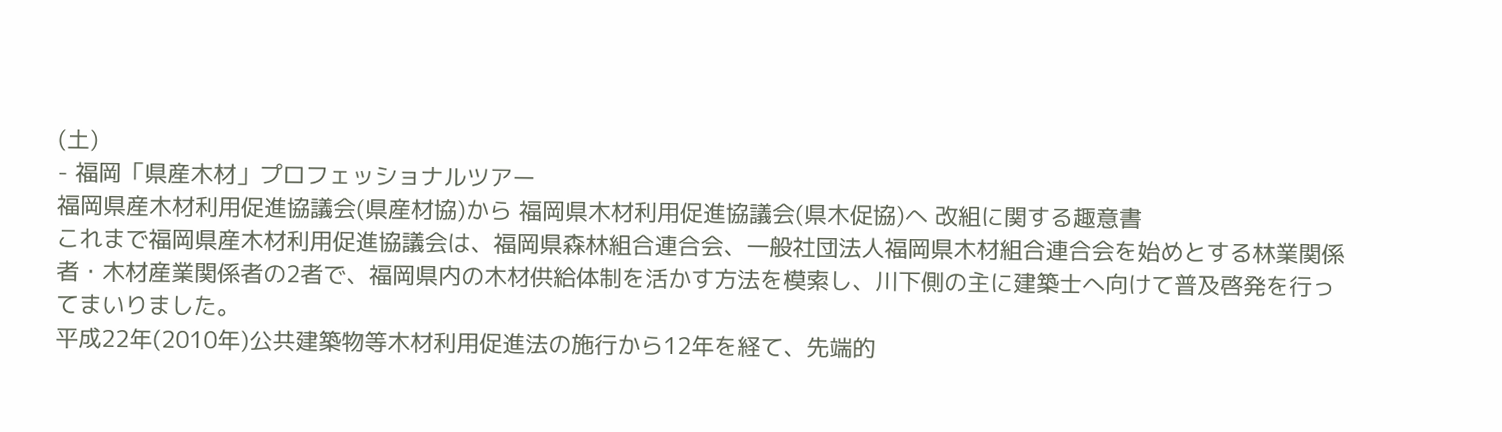(土)
- 福岡「県産木材」プロフェッショナルツアー
福岡県産木材利用促進協議会(県産材協)から 福岡県木材利用促進協議会(県木促協)へ 改組に関する趣意書
これまで福岡県産木材利用促進協議会は、福岡県森林組合連合会、一般社団法人福岡県木材組合連合会を始めとする林業関係者・木材産業関係者の2者で、福岡県内の木材供給体制を活かす方法を模索し、川下側の主に建築士へ向けて普及啓発を行ってまいりました。
平成22年(2010年)公共建築物等木材利用促進法の施行から12年を経て、先端的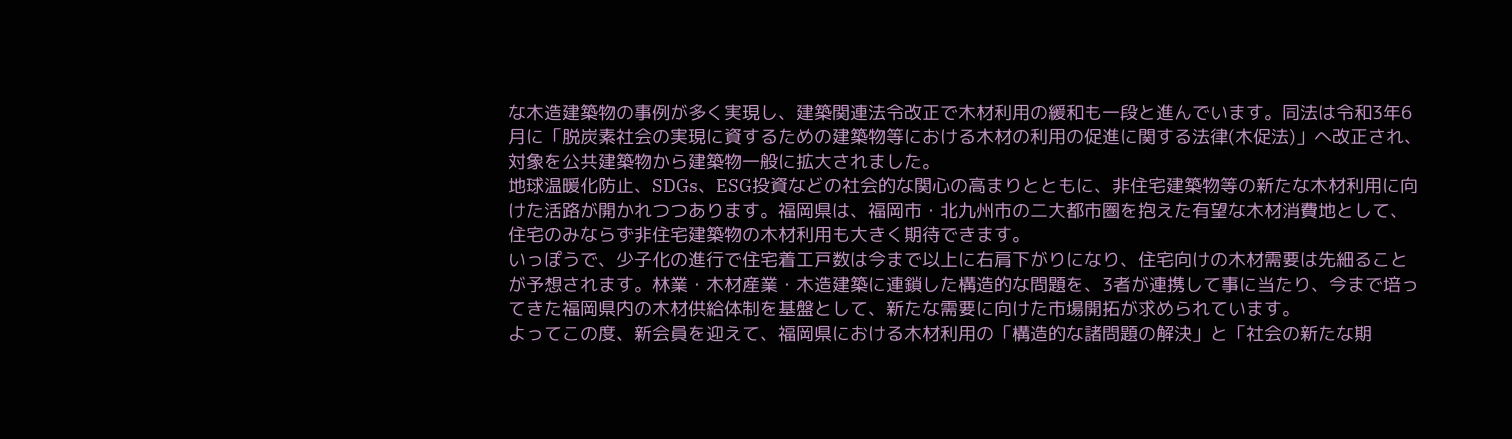な木造建築物の事例が多く実現し、建築関連法令改正で木材利用の緩和も一段と進んでいます。同法は令和3年6月に「脱炭素社会の実現に資するための建築物等における木材の利用の促進に関する法律(木促法)」へ改正され、対象を公共建築物から建築物一般に拡大されました。
地球温暖化防止、SDGs、ESG投資などの社会的な関心の高まりとともに、非住宅建築物等の新たな木材利用に向けた活路が開かれつつあります。福岡県は、福岡市・北九州市の二大都市圏を抱えた有望な木材消費地として、住宅のみならず非住宅建築物の木材利用も大きく期待できます。
いっぽうで、少子化の進行で住宅着工戸数は今まで以上に右肩下がりになり、住宅向けの木材需要は先細ることが予想されます。林業・木材産業・木造建築に連鎖した構造的な問題を、3者が連携して事に当たり、今まで培ってきた福岡県内の木材供給体制を基盤として、新たな需要に向けた市場開拓が求められています。
よってこの度、新会員を迎えて、福岡県における木材利用の「構造的な諸問題の解決」と「社会の新たな期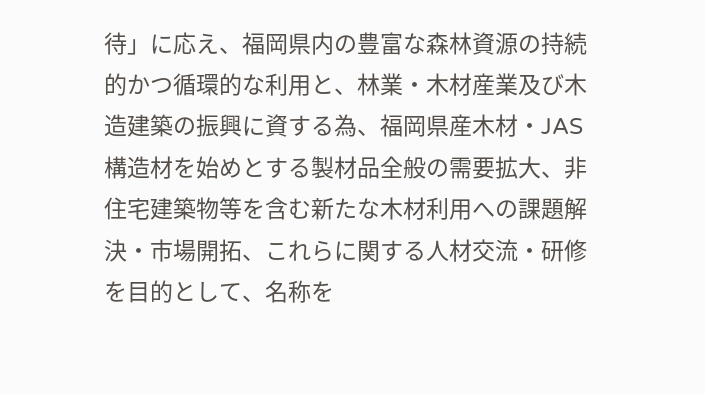待」に応え、福岡県内の豊富な森林資源の持続的かつ循環的な利用と、林業・木材産業及び木造建築の振興に資する為、福岡県産木材・JAS構造材を始めとする製材品全般の需要拡大、非住宅建築物等を含む新たな木材利用への課題解決・市場開拓、これらに関する人材交流・研修を目的として、名称を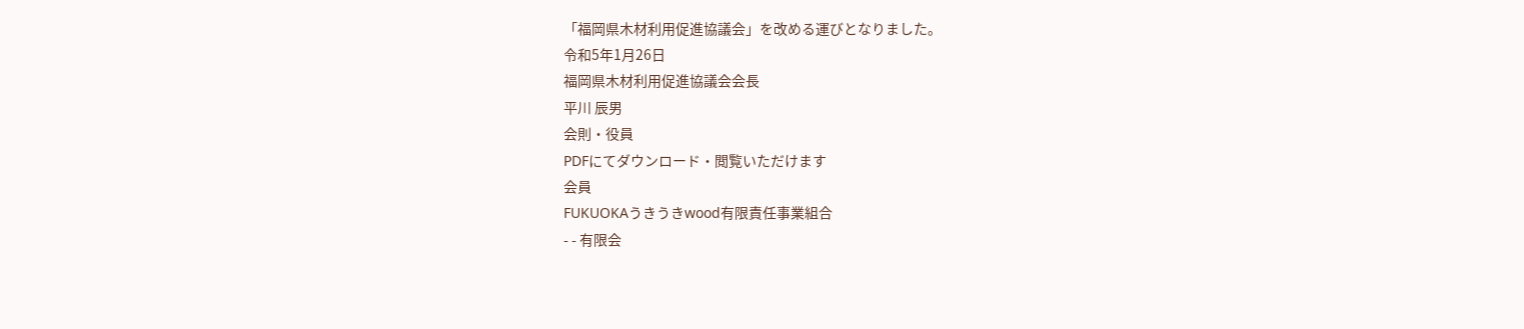「福岡県木材利用促進協議会」を改める運びとなりました。
令和5年1月26日
福岡県木材利用促進協議会会長
平川 辰男
会則・役員
PDFにてダウンロード・閲覧いただけます
会員
FUKUOKAうきうきwood有限責任事業組合
- - 有限会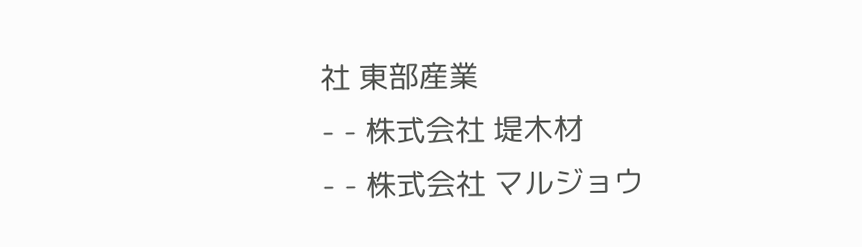社 東部産業
- - 株式会社 堤木材
- - 株式会社 マルジョウ